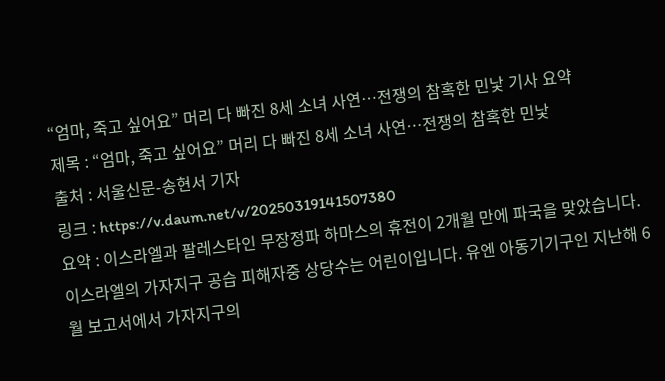“엄마, 죽고 싶어요” 머리 다 빠진 8세 소녀 사연…전쟁의 참혹한 민낯 기사 요약
제목 : “엄마, 죽고 싶어요” 머리 다 빠진 8세 소녀 사연…전쟁의 참혹한 민낯
출처 : 서울신문-송현서 기자
링크 : https://v.daum.net/v/20250319141507380
요약 : 이스라엘과 팔레스타인 무장정파 하마스의 휴전이 2개월 만에 파국을 맞았습니다.
이스라엘의 가자지구 공습 피해자중 상당수는 어린이입니다. 유엔 아동기기구인 지난해 6월 보고서에서 가자지구의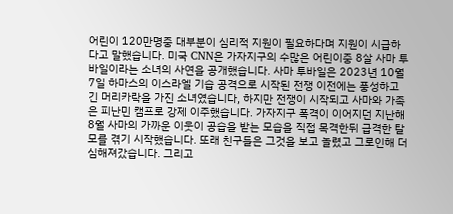어린이 120만명중 대부분이 심리적 지원이 필요하다며 지원이 시급하다고 말했습니다. 미국 CNN은 가자지구의 수많은 어린이중 8살 사마 투바일이라는 소녀의 사연을 공개했습니다. 사마 투바일은 2023년 10월 7일 하마스의 이스라엘 기습 공격으로 시작된 전쟁 이전에는 풍성하고 긴 머리카락을 가진 소녀였습니다, 하지만 전쟁이 시작되고 사마와 가족은 피난민 캠프로 강제 이주했습니다. 가자지구 폭격이 이어지던 지난해 8월 사마의 가까운 이웃이 공습을 받는 모습을 직접 목격한뒤 급격한 탈모를 겪기 시작했습니다. 또래 친구들은 그것을 보고 놀렸고 그로인해 더 심해져갔습니다. 그리고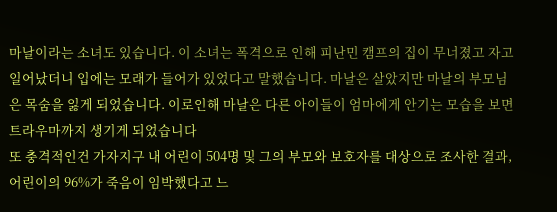마날이라는 소녀도 있습니다. 이 소녀는 폭격으로 인해 피난민 캠프의 집이 무너졌고 자고 일어났더니 입에는 모래가 들어가 있었다고 말했습니다. 마날은 살았지만 마날의 부모님은 목숨을 잃게 되었습니다. 이로인해 마날은 다른 아이들이 엄마에게 안기는 모습을 보면 트라우마까지 생기게 되었습니다
또 충격적인건 가자지구 내 어린이 504명 및 그의 부모와 보호자를 대상으로 조사한 결과, 어린이의 96%가 죽음이 임박했다고 느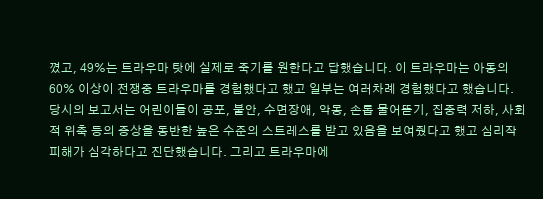꼈고, 49%는 트라우마 탓에 실제로 죽기를 원한다고 답했습니다. 이 트라우마는 아동의 60% 이상이 전쟁중 트라우마를 경험했다고 했고 일부는 여러차례 경험했다고 했습니다.
당시의 보고서는 어린이들이 공포, 불안, 수면장애, 악몽, 손톱 물어뜯기, 집중력 저하, 사회적 위축 등의 증상을 동반한 높은 수준의 스트레스를 받고 있음을 보여줬다고 했고 심리작 피해가 심각하다고 진단했습니다. 그리고 트라우마에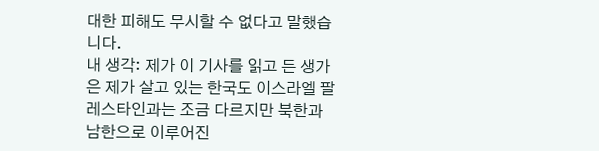대한 피해도 무시할 수 없다고 말했습니다.
내 생각: 제가 이 기사를 읽고 든 생가은 제가 살고 있는 한국도 이스라엘 팔레스타인과는 조금 다르지만 북한과 남한으로 이루어진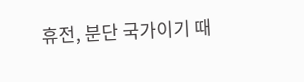휴전, 분단 국가이기 때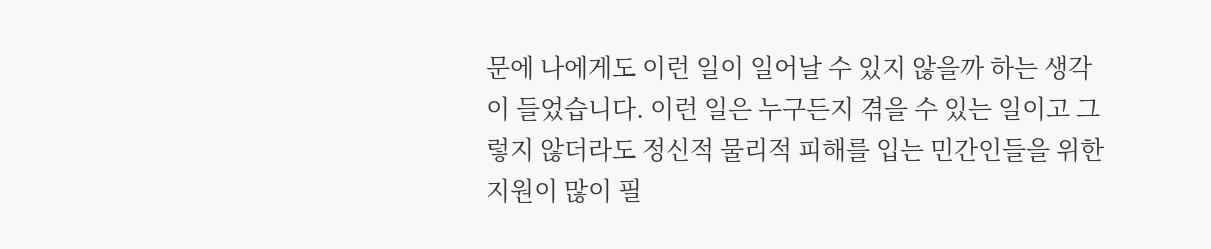문에 나에게도 이런 일이 일어날 수 있지 않을까 하는 생각이 들었습니다. 이런 일은 누구든지 겪을 수 있는 일이고 그렇지 않더라도 정신적 물리적 피해를 입는 민간인들을 위한 지원이 많이 필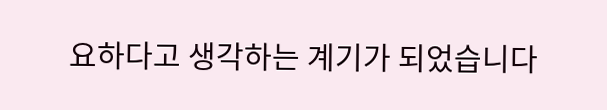요하다고 생각하는 계기가 되었습니다